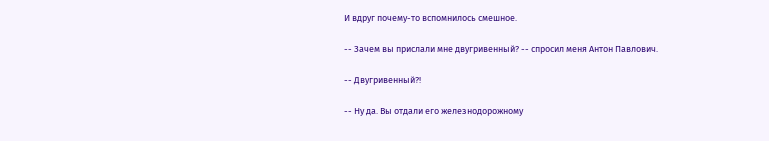И вдруг почему-то вспомнилось смешное.

-- Зачем вы прислали мне двугривенный? -- спросил меня Антон Павлович.

-- Двугривенный?!

-- Ну да. Вы отдали его железнодорожному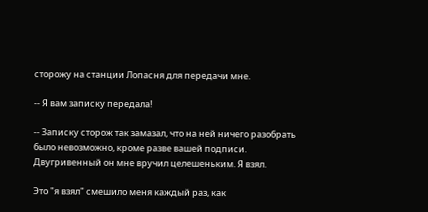сторожу на станции Лопасня для передачи мне.

-- Я вам записку передала!

-- Записку сторож так замазал, что на ней ничего разобрать было невозможно, кроме разве вашей подписи. Двугривенный он мне вручил целешеньким. Я взял.

Это "я взял" смешило меня каждый раз, как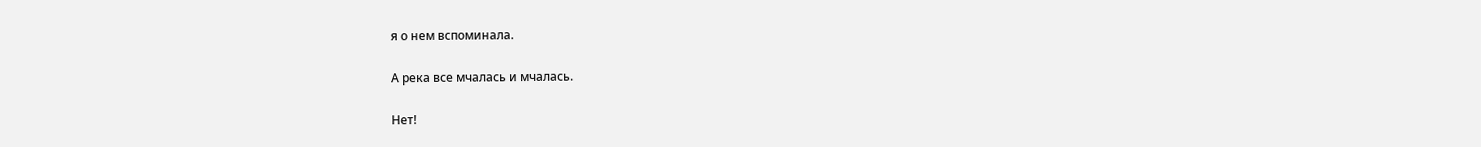я о нем вспоминала.

А река все мчалась и мчалась.

Нет!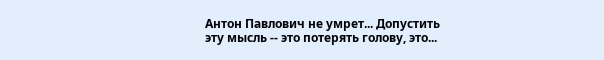Антон Павлович не умрет... Допустить эту мысль -- это потерять голову, это...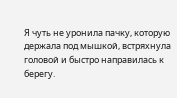Я чуть не уронила пачку, которую держала под мышкой, встряхнула головой и быстро направилась к берегу.